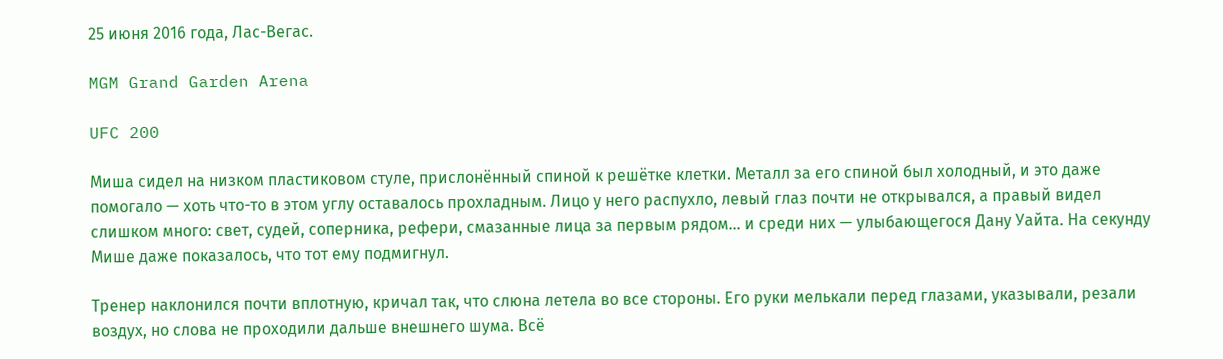25 июня 2016 года, Лас-Вегас.

MGM Grand Garden Arena

UFC 200

Миша сидел на низком пластиковом стуле, прислонённый спиной к решётке клетки. Металл за его спиной был холодный, и это даже помогало — хоть что-то в этом углу оставалось прохладным. Лицо у него распухло, левый глаз почти не открывался, а правый видел слишком много: свет, судей, соперника, рефери, смазанные лица за первым рядом… и среди них — улыбающегося Дану Уайта. На секунду Мише даже показалось, что тот ему подмигнул.

Тренер наклонился почти вплотную, кричал так, что слюна летела во все стороны. Его руки мелькали перед глазами, указывали, резали воздух, но слова не проходили дальше внешнего шума. Всё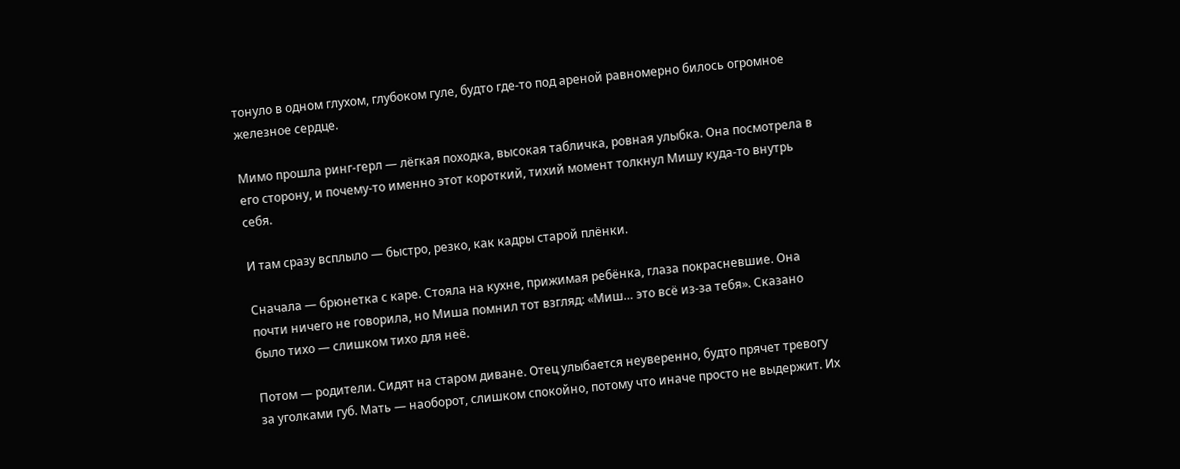тонуло в одном глухом, глубоком гуле, будто где-то под ареной равномерно билось огромное железное сердце.

Мимо прошла ринг-герл — лёгкая походка, высокая табличка, ровная улыбка. Она посмотрела в его сторону, и почему-то именно этот короткий, тихий момент толкнул Мишу куда-то внутрь себя.

И там сразу всплыло — быстро, резко, как кадры старой плёнки.

Сначала — брюнетка с каре. Стояла на кухне, прижимая ребёнка, глаза покрасневшие. Она почти ничего не говорила, но Миша помнил тот взгляд: «Миш… это всё из-за тебя». Сказано было тихо — слишком тихо для неё.

Потом — родители. Сидят на старом диване. Отец улыбается неуверенно, будто прячет тревогу за уголками губ. Мать — наоборот, слишком спокойно, потому что иначе просто не выдержит. Их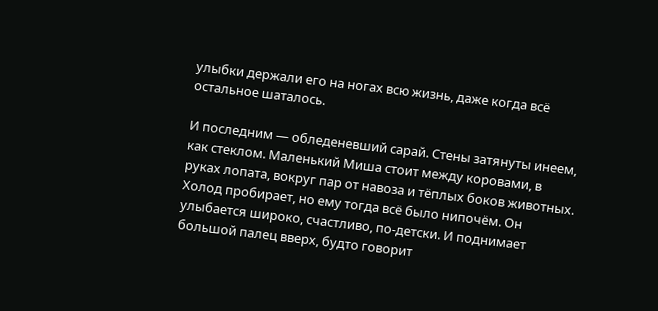улыбки держали его на ногах всю жизнь, даже когда всё остальное шаталось.

И последним — обледеневший сарай. Стены затянуты инеем, как стеклом. Маленький Миша стоит между коровами, в руках лопата, вокруг пар от навоза и тёплых боков животных. Холод пробирает, но ему тогда всё было нипочём. Он улыбается широко, счастливо, по-детски. И поднимает большой палец вверх, будто говорит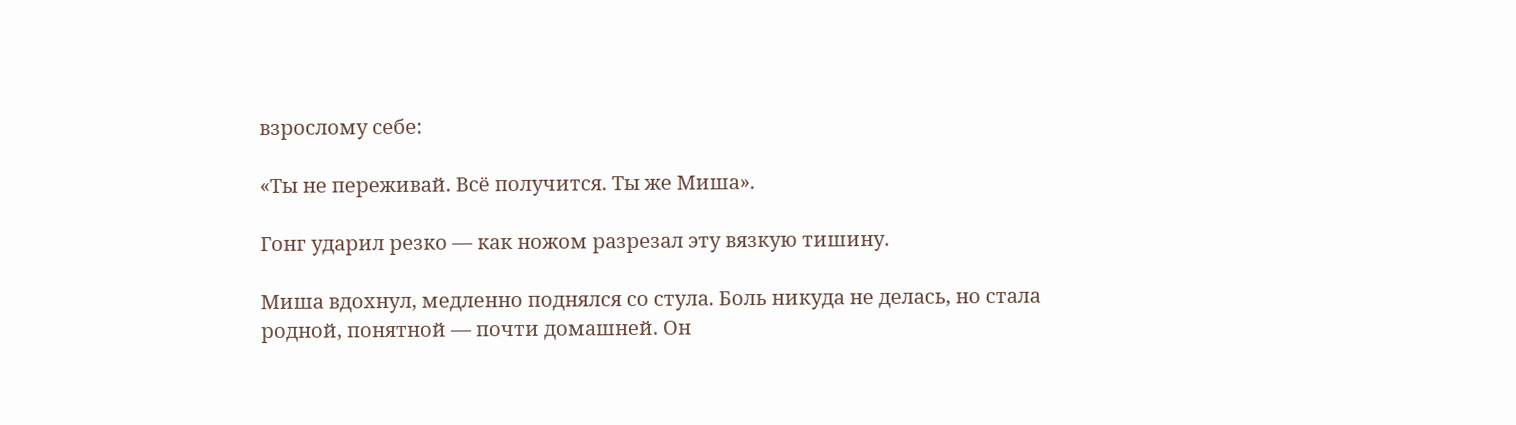взрослому себе:

«Ты не переживай. Всё получится. Ты же Миша».

Гонг ударил резко — как ножом разрезал эту вязкую тишину.

Миша вдохнул, медленно поднялся со стула. Боль никуда не делась, но стала родной, понятной — почти домашней. Он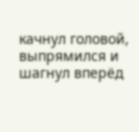качнул головой, выпрямился и шагнул вперёд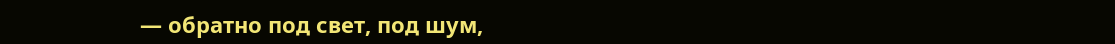— обратно под свет, под шум,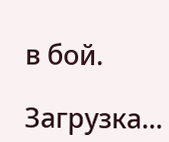в бой.

Загрузка...